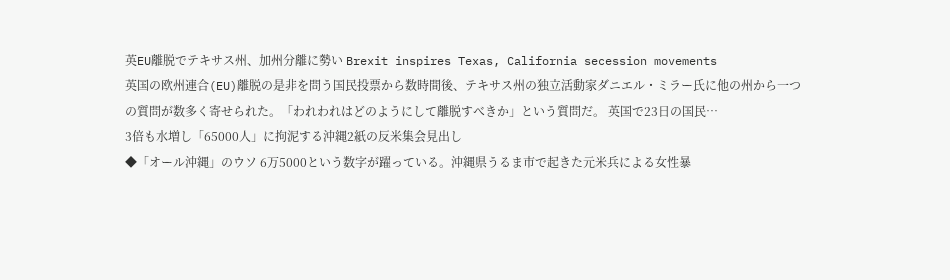英EU離脱でテキサス州、加州分離に勢い Brexit inspires Texas, California secession movements
英国の欧州連合(EU)離脱の是非を問う国民投票から数時間後、テキサス州の独立活動家ダニエル・ミラー氏に他の州から一つの質問が数多く寄せられた。「われわれはどのようにして離脱すべきか」という質問だ。 英国で23日の国民…
3倍も水増し「65000人」に拘泥する沖縄2紙の反米集会見出し
◆「オール沖縄」のウソ 6万5000という数字が躍っている。沖縄県うるま市で起きた元米兵による女性暴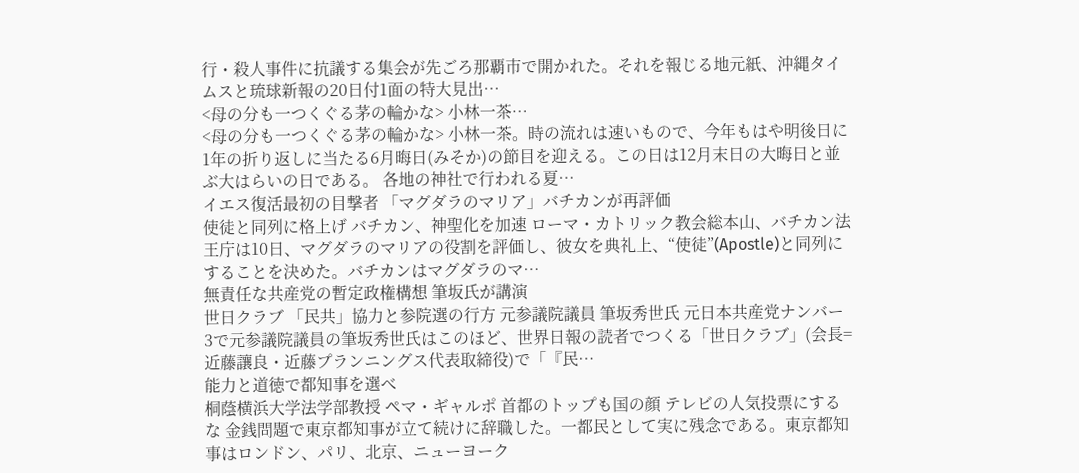行・殺人事件に抗議する集会が先ごろ那覇市で開かれた。それを報じる地元紙、沖縄タイムスと琉球新報の20日付1面の特大見出…
<母の分も一つくぐる茅の輪かな> 小林一茶…
<母の分も一つくぐる茅の輪かな> 小林一茶。時の流れは速いもので、今年もはや明後日に1年の折り返しに当たる6月晦日(みそか)の節目を迎える。この日は12月末日の大晦日と並ぶ大はらいの日である。 各地の神社で行われる夏…
イエス復活最初の目撃者 「マグダラのマリア」バチカンが再評価
使徒と同列に格上げ バチカン、神聖化を加速 ローマ・カトリック教会総本山、バチカン法王庁は10日、マグダラのマリアの役割を評価し、彼女を典礼上、“使徒”(Apostle)と同列にすることを決めた。バチカンはマグダラのマ…
無責任な共産党の暫定政権構想 筆坂氏が講演
世日クラブ 「民共」協力と参院選の行方 元参議院議員 筆坂秀世氏 元日本共産党ナンバー3で元参議院議員の筆坂秀世氏はこのほど、世界日報の読者でつくる「世日クラブ」(会長=近藤讓良・近藤プランニングス代表取締役)で「『民…
能力と道徳で都知事を選べ
桐蔭横浜大学法学部教授 ペマ・ギャルポ 首都のトップも国の顔 テレビの人気投票にするな 金銭問題で東京都知事が立て続けに辞職した。一都民として実に残念である。東京都知事はロンドン、パリ、北京、ニューヨーク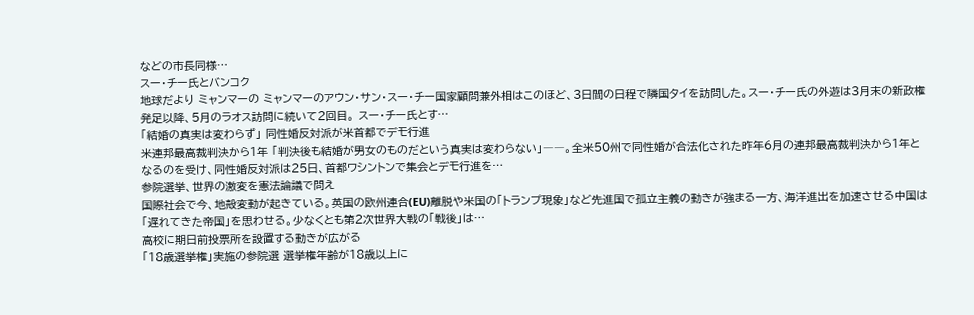などの市長同様…
スー・チー氏とバンコク
地球だより ミャンマーの ミャンマーのアウン・サン・スー・チー国家顧問兼外相はこのほど、3日間の日程で隣国タイを訪問した。スー・チー氏の外遊は3月末の新政権発足以降、5月のラオス訪問に続いて2回目。 スー・チー氏とす…
「結婚の真実は変わらず」 同性婚反対派が米首都でデモ行進
米連邦最高裁判決から1年 「判決後も結婚が男女のものだという真実は変わらない」――。全米50州で同性婚が合法化された昨年6月の連邦最高裁判決から1年となるのを受け、同性婚反対派は25日、首都ワシントンで集会とデモ行進を…
参院選挙、世界の激変を憲法論議で問え
国際社会で今、地殻変動が起きている。英国の欧州連合(EU)離脱や米国の「トランプ現象」など先進国で孤立主義の動きが強まる一方、海洋進出を加速させる中国は「遅れてきた帝国」を思わせる。少なくとも第2次世界大戦の「戦後」は…
高校に期日前投票所を設置する動きが広がる
「18歳選挙権」実施の参院選 選挙権年齢が18歳以上に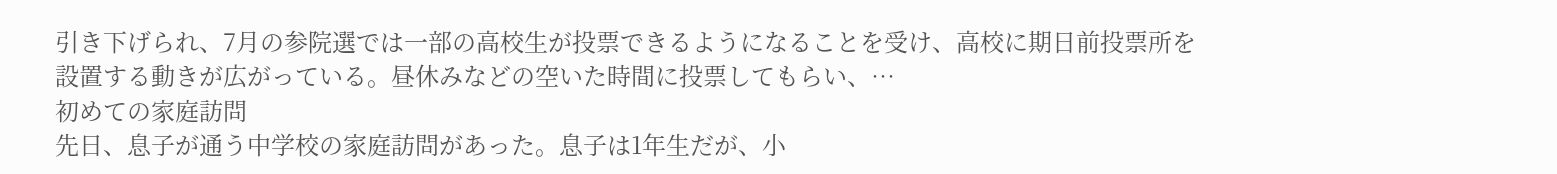引き下げられ、7月の参院選では一部の高校生が投票できるようになることを受け、高校に期日前投票所を設置する動きが広がっている。昼休みなどの空いた時間に投票してもらい、…
初めての家庭訪問
先日、息子が通う中学校の家庭訪問があった。息子は1年生だが、小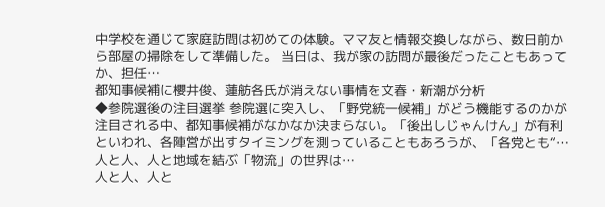中学校を通じて家庭訪問は初めての体験。ママ友と情報交換しながら、数日前から部屋の掃除をして準備した。 当日は、我が家の訪問が最後だったこともあってか、担任…
都知事候補に櫻井俊、蓮舫各氏が消えない事情を文春・新潮が分析
◆参院選後の注目選挙 参院選に突入し、「野党統一候補」がどう機能するのかが注目される中、都知事候補がなかなか決まらない。「後出しじゃんけん」が有利といわれ、各陣営が出すタイミングを測っていることもあろうが、「各党とも“…
人と人、人と地域を結ぶ「物流」の世界は…
人と人、人と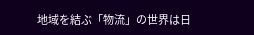地域を結ぶ「物流」の世界は日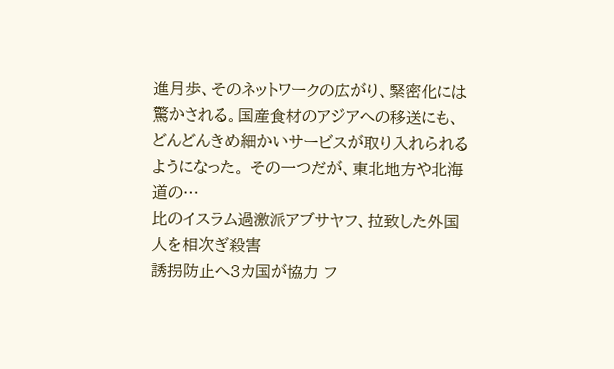進月歩、そのネットワークの広がり、緊密化には驚かされる。国産食材のアジアへの移送にも、どんどんきめ細かいサービスが取り入れられるようになった。 その一つだが、東北地方や北海道の…
比のイスラム過激派アブサヤフ、拉致した外国人を相次ぎ殺害
誘拐防止へ3カ国が協力 フ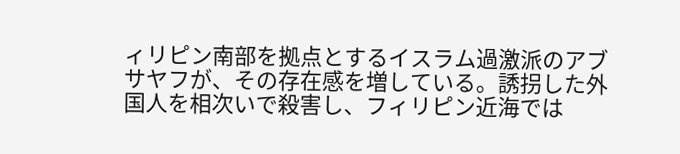ィリピン南部を拠点とするイスラム過激派のアブサヤフが、その存在感を増している。誘拐した外国人を相次いで殺害し、フィリピン近海では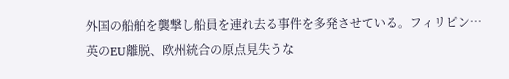外国の船舶を襲撃し船員を連れ去る事件を多発させている。フィリピン…
英のEU離脱、欧州統合の原点見失うな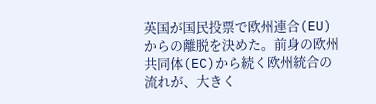英国が国民投票で欧州連合(EU)からの離脱を決めた。前身の欧州共同体(EC)から続く欧州統合の流れが、大きく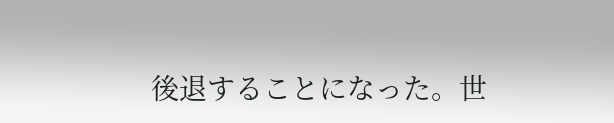後退することになった。世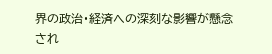界の政治・経済への深刻な影響が懸念され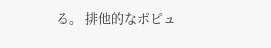る。 排他的なポピュ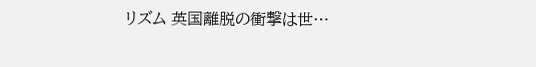リズム 英国離脱の衝撃は世…